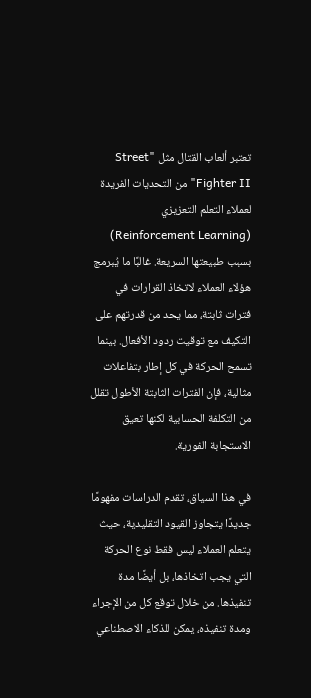تعتبر ألعاب القتال مثل "Street Fighter II" من التحديات الفريدة لعملاء التعلم التعزيزي (Reinforcement Learning) بسبب طبيعتها السريعة. غالبًا ما يُبرمج هؤلاء العملاء لاتخاذ القرارات في فترات ثابتة، مما يحد من قدرتهم على التكيف مع توقيت ردود الأفعال. بينما تسمح الحركة في كل إطار بتفاعلات مثالية، فإن الفترات الثابتة الأطول تقلل من التكلفة الحسابية لكنها تعيق الاستجابة الفورية.

في هذا السياق، تقدم الدراسات مفهومًا جديدًا يتجاوز القيود التقليدية، حيث يتعلم العملاء ليس فقط نوع الحركة التي يجب اتخاذها، بل أيضًا مدة تنفيذها. من خلال توقع كل من الإجراء ومدة تنفيذه، يمكن للذكاء الاصطناعي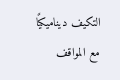التكيف ديناميكيًا مع المواقف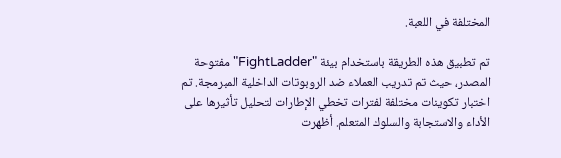المختلفة في اللعبة.

تم تطبيق هذه الطريقة باستخدام بيئة "FightLadder" مفتوحة المصدر، حيث تم تدريب العملاء ضد الروبوتات الداخلية المبرمجة. تم اختبار تكوينات مختلفة لفترات تخطي الإطارات لتحليل تأثيرها على الأداء والاستجابة والسلوك المتعلم. أظهرت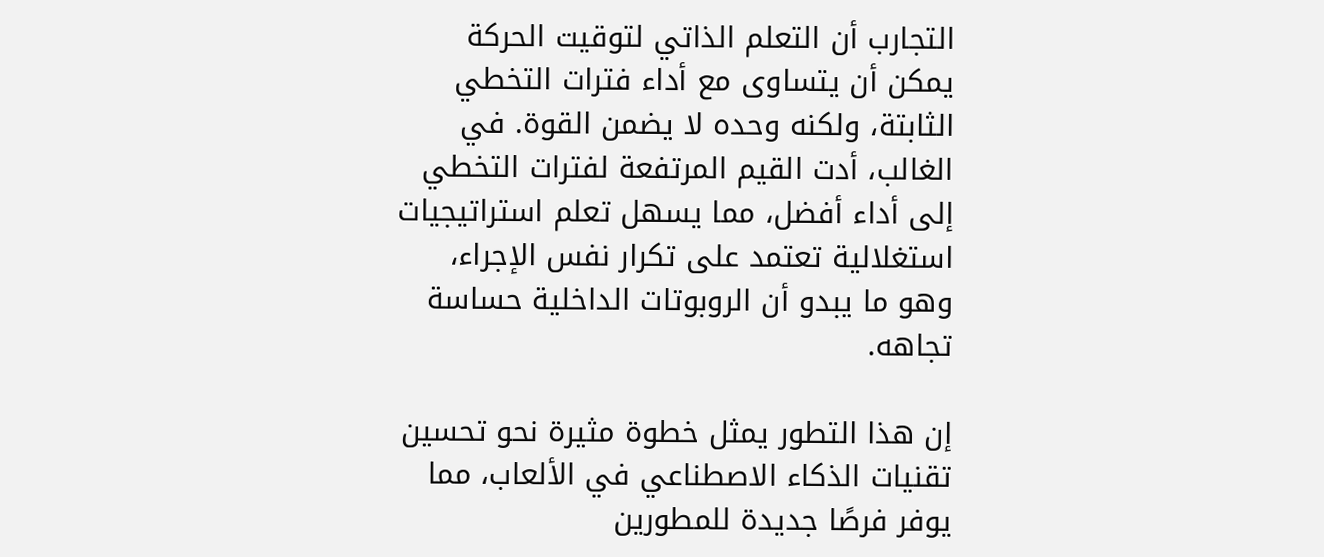التجارب أن التعلم الذاتي لتوقيت الحركة يمكن أن يتساوى مع أداء فترات التخطي الثابتة، ولكنه وحده لا يضمن القوة. في الغالب، أدت القيم المرتفعة لفترات التخطي إلى أداء أفضل، مما يسهل تعلم استراتيجيات استغلالية تعتمد على تكرار نفس الإجراء، وهو ما يبدو أن الروبوتات الداخلية حساسة تجاهه.

إن هذا التطور يمثل خطوة مثيرة نحو تحسين تقنيات الذكاء الاصطناعي في الألعاب، مما يوفر فرصًا جديدة للمطورين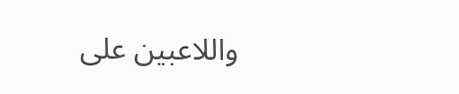واللاعبين على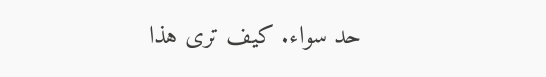حد سواء. كيف ترى هذا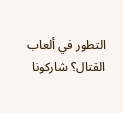التطور في ألعاب القتال؟ شاركونا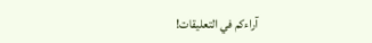آراءكم في التعليقات!